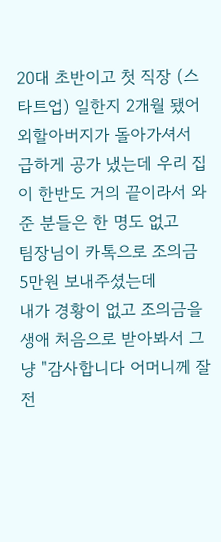20대 초반이고 첫 직장 (스타트업) 일한지 2개월 됐어
외할아버지가 돌아가셔서 급하게 공가 냈는데 우리 집이 한반도 거의 끝이라서 와 준 분들은 한 명도 없고
팀장님이 카톡으로 조의금 5만원 보내주셨는데
내가 경황이 없고 조의금을 생애 처음으로 받아봐서 그냥 "감사합니다 어머니께 잘 전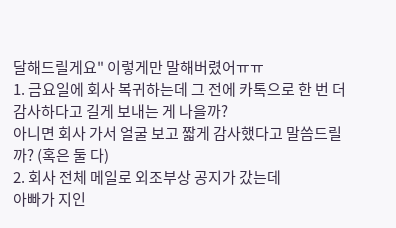달해드릴게요" 이렇게만 말해버렸어ㅠㅠ
1. 금요일에 회사 복귀하는데 그 전에 카톡으로 한 번 더 감사하다고 길게 보내는 게 나을까?
아니면 회사 가서 얼굴 보고 짧게 감사했다고 말씀드릴까? (혹은 둘 다)
2. 회사 전체 메일로 외조부상 공지가 갔는데
아빠가 지인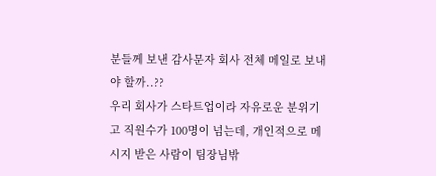분들께 보낸 감사문자 회사 전체 메일로 보내야 할까..??
우리 회사가 스타트업이라 자유로운 분위기고 직원수가 100명이 넘는데, 개인적으로 메시지 받은 사람이 팀장님밖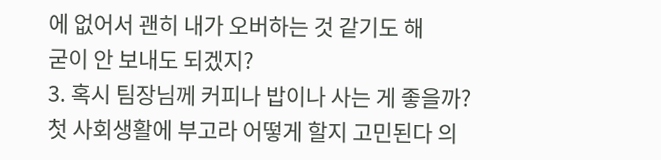에 없어서 괜히 내가 오버하는 것 같기도 해
굳이 안 보내도 되겠지?
3. 혹시 팀장님께 커피나 밥이나 사는 게 좋을까?
첫 사회생활에 부고라 어떻게 할지 고민된다 의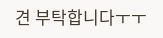견 부탁합니다ㅜㅜ